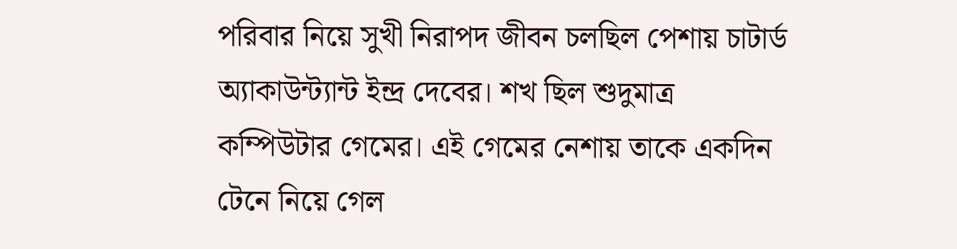পরিবার নিয়ে সুখী নিরাপদ জীবন চলছিল পেশায় চাটার্ড অ্যাকাউন্ট্যান্ট ইন্দ্র দেবের। শখ ছিল শুদুমাত্র কম্পিউটার গেমের। এই গেমের নেশায় তাকে একদিন টেনে নিয়ে গেল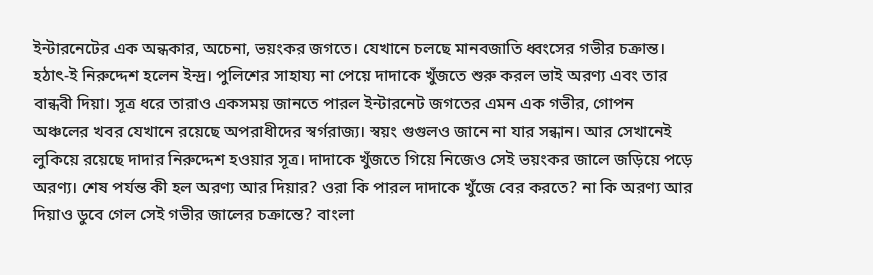ইন্টারনেটের এক অন্ধকার, অচেনা, ভয়ংকর জগতে। যেখানে চলছে মানবজাতি ধ্বংসের গভীর চক্রান্ত। হঠাৎ-ই নিরুদ্দেশ হলেন ইন্দ্র। পুলিশের সাহায্য না পেয়ে দাদাকে খুঁজতে শুরু করল ভাই অরণ্য এবং তার বান্ধবী দিয়া। সূত্র ধরে তারাও একসময় জানতে পারল ইন্টারনেট জগতের এমন এক গভীর, গোপন অঞ্চলের খবর যেখানে রয়েছে অপরাধীদের স্বর্গরাজ্য। স্বয়ং গুগুলও জানে না যার সন্ধান। আর সেখানেই লুকিয়ে রয়েছে দাদার নিরুদ্দেশ হওয়ার সূত্র। দাদাকে খুঁজতে গিয়ে নিজেও সেই ভয়ংকর জালে জড়িয়ে পড়ে অরণ্য। শেষ পর্যন্ত কী হল অরণ্য আর দিয়ার? ওরা কি পারল দাদাকে খুঁজে বের করতে? না কি অরণ্য আর দিয়াও ডুবে গেল সেই গভীর জালের চক্রান্তে? বাংলা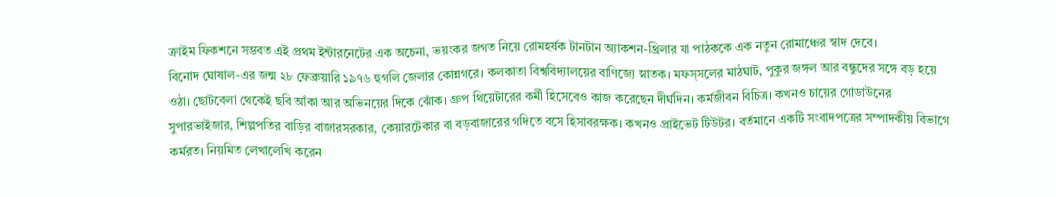ক্রাইম ফিকশনে সম্ভবত এই প্রথম ইন্টারনেটের এক অচেনা, ভয়ংকর জগত নিয়ে রোমহর্ষক টানটান অ্যাকশন-থ্রিলার যা পাঠককে এক নতুন রোমাঞ্চের স্বাদ দেবে।
বিনোদ ঘোষাল-এর জন্ম ২৮ ফেব্রুয়ারি ১৯৭৬ হুগলি জেলার কোন্নগরে। কলকাতা বিশ্ববিদ্যালয়ের বাণিজ্যে স্নাতক। মফস্সলের মাঠঘাট, পুকুর জঙ্গল আর বন্ধুদের সঙ্গে বড় হয়ে ওঠা। ছোটবেলা থেকেই ছবি আঁকা আর অভিনয়ের দিকে ঝোঁক। গ্রুপ থিয়েটারের কর্মী হিসেবেও কাজ করেছেন দীর্ঘদিন। কর্মজীবন বিচিত্র। কখনও চায়ের গোডাউনের সুপারভাইজার, শিল্পপতির বাড়ির বাজারসরকার, কেয়ারটেকার বা বড়বাজারের গদিতে বসে হিসাবরক্ষক। কখনও প্রাইভেট টিউটর। বর্তমানে একটি সংবাদপত্রের সম্পাদকীয় বিভাগে কর্মরত। নিয়মিত লেখালেখি করেন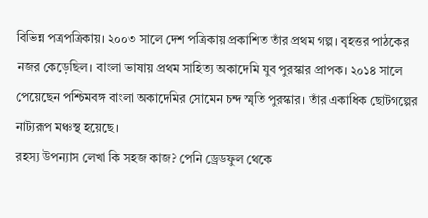বিভিন্ন পত্রপত্রিকায়। ২০০৩ সালে দেশ পত্রিকায় প্রকাশিত তাঁর প্রথম গল্প। বৃহত্তর পাঠকের নজর কেড়েছিল। বাংলা ভাষায় প্রথম সাহিত্য অকাদেমি যুব পুরস্কার প্রাপক। ২০১৪ সালে পেয়েছেন পশ্চিমবঙ্গ বাংলা অকাদেমির সোমেন চন্দ স্মৃতি পুরস্কার। তাঁর একাধিক ছোটগল্পের নাট্যরূপ মঞ্চস্থ হয়েছে।
রহস্য উপন্যাস লেখা কি সহজ কাজ? পেনি ড্রেডফুল থেকে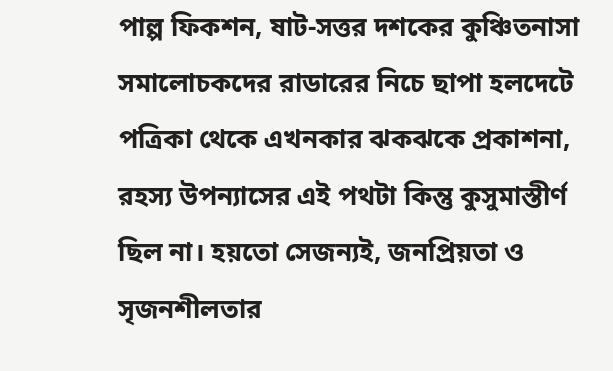পাল্প ফিকশন, ষাট-সত্তর দশকের কুঞ্চিতনাসা সমালোচকদের রাডারের নিচে ছাপা হলদেটে পত্রিকা থেকে এখনকার ঝকঝকে প্রকাশনা, রহস্য উপন্যাসের এই পথটা কিন্তু কুসুমাস্তীর্ণ ছিল না। হয়তো সেজন্যই, জনপ্রিয়তা ও সৃজনশীলতার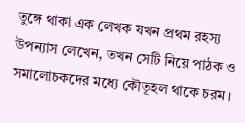তুঙ্গে থাকা এক লেখক যখন প্রথম রহস্য উপন্যাস লেখেন, তখন সেটি নিয়ে পাঠক ও সমালোচকদের মধ্যে কৌতূহল থাকে চরম।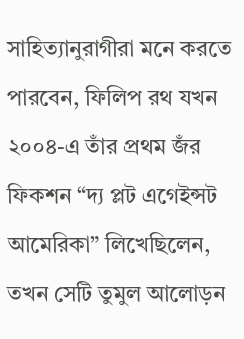সাহিত্যানুরাগীরা মনে করতে পারবেন, ফিলিপ রথ যখন ২০০৪-এ তাঁর প্রথম জঁর ফিকশন “দ্য প্লট এগেইন্সট আমেরিকা” লিখেছিলেন, তখন সেটি তুমুল আলোড়ন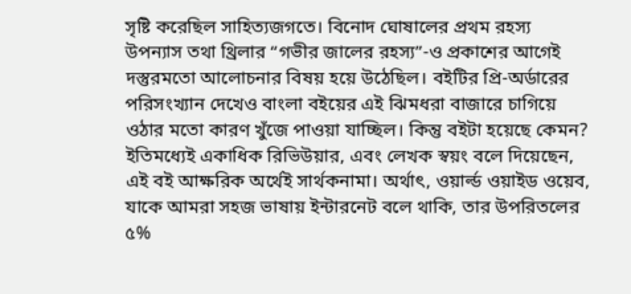সৃষ্টি করেছিল সাহিত্যজগতে। বিনোদ ঘোষালের প্রথম রহস্য উপন্যাস তথা থ্রিলার “গভীর জালের রহস্য”-ও প্রকাশের আগেই দস্তুরমতো আলোচনার বিষয় হয়ে উঠেছিল। বইটির প্রি-অর্ডারের পরিসংখ্যান দেখেও বাংলা বইয়ের এই ঝিমধরা বাজারে চাগিয়ে ওঠার মতো কারণ খুঁজে পাওয়া যাচ্ছিল। কিন্তু বইটা হয়েছে কেমন? ইতিমধ্যেই একাধিক রিভিউয়ার, এবং লেখক স্বয়ং বলে দিয়েছেন, এই বই আক্ষরিক অর্থেই সার্থকনামা। অর্থাৎ, ওয়ার্ল্ড ওয়াইড ওয়েব, যাকে আমরা সহজ ভাষায় ইন্টারনেট বলে থাকি, তার উপরিতলের ৫%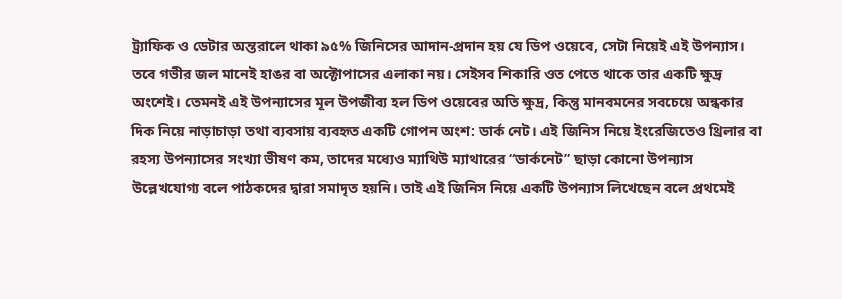ট্র্যাফিক ও ডেটার অন্তরালে থাকা ৯৫% জিনিসের আদান-প্রদান হয় যে ডিপ ওয়েবে, সেটা নিয়েই এই উপন্যাস। তবে গভীর জল মানেই হাঙর বা অক্টোপাসের এলাকা নয়। সেইসব শিকারি ওত পেতে থাকে তার একটি ক্ষুদ্র অংশেই। তেমনই এই উপন্যাসের মূল উপজীব্য হল ডিপ ওয়েবের অতি ক্ষুদ্র, কিন্তু মানবমনের সবচেয়ে অন্ধকার দিক নিয়ে নাড়াচাড়া তথা ব্যবসায় ব্যবহৃত একটি গোপন অংশ: ডার্ক নেট। এই জিনিস নিয়ে ইংরেজিতেও থ্রিলার বা রহস্য উপন্যাসের সংখ্যা ভীষণ কম, তাদের মধ্যেও ম্যাথিউ ম্যাথারের “ডার্কনেট” ছাড়া কোনো উপন্যাস উল্লেখযোগ্য বলে পাঠকদের দ্বারা সমাদৃত হয়নি। তাই এই জিনিস নিয়ে একটি উপন্যাস লিখেছেন বলে প্রথমেই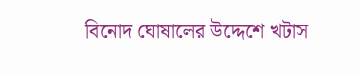বিনোদ ঘোষালের উদ্দেশে খটাস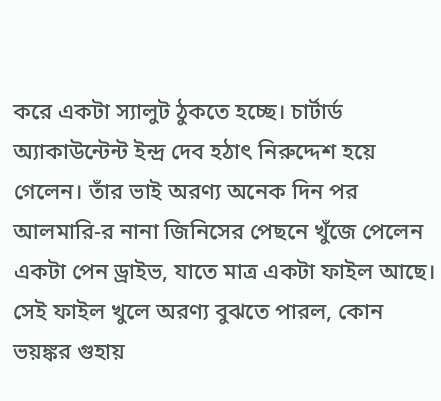করে একটা স্যালুট ঠুকতে হচ্ছে। চার্টার্ড অ্যাকাউন্টেন্ট ইন্দ্র দেব হঠাৎ নিরুদ্দেশ হয়ে গেলেন। তাঁর ভাই অরণ্য অনেক দিন পর আলমারি-র নানা জিনিসের পেছনে খুঁজে পেলেন একটা পেন ড্রাইভ, যাতে মাত্র একটা ফাইল আছে। সেই ফাইল খুলে অরণ্য বুঝতে পারল, কোন ভয়ঙ্কর গুহায়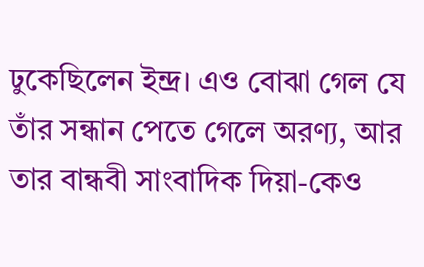ঢুকেছিলেন ইন্দ্র। এও বোঝা গেল যে তাঁর সন্ধান পেতে গেলে অরণ্য, আর তার বান্ধবী সাংবাদিক দিয়া-কেও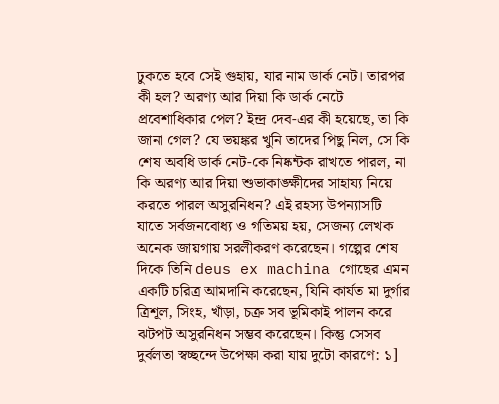ঢুকতে হবে সেই গুহায়, যার নাম ডার্ক নেট। তারপর কী হল? অরণ্য আর দিয়া কি ডার্ক নেটে প্রবেশাধিকার পেল? ইন্দ্র দেব-এর কী হয়েছে, তা কি জানা গেল? যে ভয়ঙ্কর খুনি তাদের পিছু নিল, সে কি শেষ অবধি ডার্ক নেট-কে নিষ্কন্টক রাখতে পারল, না কি অরণ্য আর দিয়া শুভাকাঙ্ক্ষীদের সাহায্য নিয়ে করতে পারল অসুরনিধন? এই রহস্য উপন্যাসটি যাতে সর্বজনবোধ্য ও গতিময় হয়, সেজন্য লেখক অনেক জায়গায় সরলীকরণ করেছেন। গল্পের শেষ দিকে তিনি deus ex machina গোছের এমন একটি চরিত্র আমদানি করেছেন, যিনি কার্যত মা দুর্গার ত্রিশূল, সিংহ, খাঁড়া, চক্র সব ভূমিকাই পালন করে ঝটপট অসুরনিধন সম্ভব করেছেন। কিন্তু সেসব দুর্বলতা স্বচ্ছন্দে উপেক্ষা করা যায় দুটো কারণে: ১]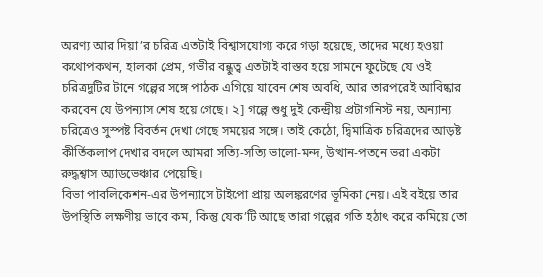অরণ্য আর দিয়া’র চরিত্র এতটাই বিশ্বাসযোগ্য করে গড়া হয়েছে, তাদের মধ্যে হওয়া কথোপকথন, হালকা প্রেম, গভীর বন্ধুত্ব এতটাই বাস্তব হয়ে সামনে ফুটেছে যে ওই চরিত্রদুটির টানে গল্পের সঙ্গে পাঠক এগিয়ে যাবেন শেষ অবধি, আর তারপরেই আবিষ্কার করবেন যে উপন্যাস শেষ হয়ে গেছে। ২] গল্পে শুধু দুই কেন্দ্রীয় প্রটাগনিস্ট নয়, অন্যান্য চরিত্রেও সুস্পষ্ট বিবর্তন দেখা গেছে সময়ের সঙ্গে। তাই কেঠো, দ্বিমাত্রিক চরিত্রদের আড়ষ্ট কীর্তিকলাপ দেখার বদলে আমরা সত্যি-সত্যি ভালো-মন্দ, উত্থান-পতনে ভরা একটা রুদ্ধশ্বাস অ্যাডভেঞ্চার পেয়েছি।
বিভা পাবলিকেশন-এর উপন্যাসে টাইপো প্রায় অলঙ্করণের ভূমিকা নেয়। এই বইয়ে তার উপস্থিতি লক্ষণীয় ভাবে কম, কিন্তু যেক’টি আছে তারা গল্পের গতি হঠাৎ করে কমিয়ে তো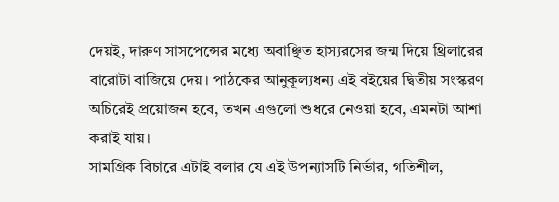দেয়ই, দারুণ সাসপেন্সের মধ্যে অবাঞ্ছিত হাস্যরসের জন্ম দিয়ে থ্রিলারের বারোটা বাজিয়ে দেয়। পাঠকের আনুকূল্যধন্য এই বইয়ের দ্বিতীয় সংস্করণ অচিরেই প্রয়োজন হবে, তখন এগুলো শুধরে নেওয়া হবে, এমনটা আশা করাই যায়।
সামগ্রিক বিচারে এটাই বলার যে এই উপন্যাসটি নির্ভার, গতিশীল,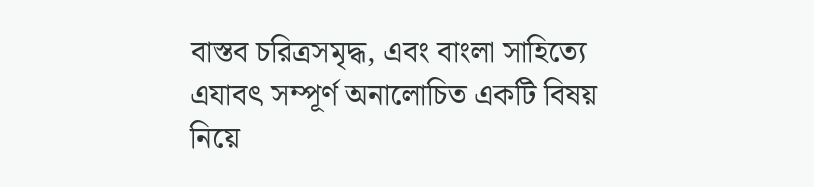বাস্তব চরিত্রসমৃদ্ধ, এবং বাংলা সাহিত্যে এযাবৎ সম্পূর্ণ অনালোচিত একটি বিষয় নিয়ে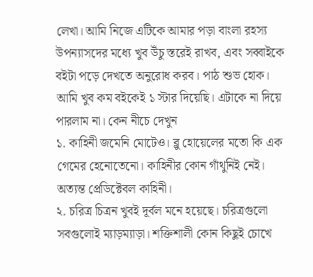লেখা। আমি নিজে এটিকে আমার পড়া বাংলা রহস্য উপন্যাসদের মধ্যে খুব উঁচু স্তরেই রাখব, এবং সব্বাইকে বইটা পড়ে দেখতে অনুরোধ করব। পাঠ শুভ হোক।
আমি খুব কম বইকেই ১ স্টার দিয়েছি। এটাকে না দিয়ে পারলাম না। কেন নীচে দেখুন
১. কাহিনী জমেনি মোটেও। ব্লু হোয়েলের মতো কি এক গেমের হেনোতেনো। কাহিনীর কোন গাঁথুনিই নেই। অত্যন্ত প্রেডিক্টেবল কাহিনী।
২. চরিত্র চিত্রন খুবই দূর্বল মনে হয়েছে। চরিত্রগুলো সবগুলোই ম্যাড়ম্যাড়া। শক্তিশালী কোন কিছুই চোখে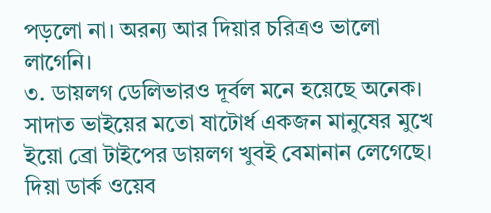পড়লো না। অরন্য আর দিয়ার চরিত্রও ভালো লাগেনি।
৩. ডায়লগ ডেলিভারও দূর্বল মনে হয়েছে অনেক। সাদাত ভাইয়ের মতো ষাটোর্ধ একজন মানুষের মুখে ইয়ো ব্রো টাইপের ডায়লগ খুবই বেমানান লেগেছে। দিয়া ডার্ক ওয়েব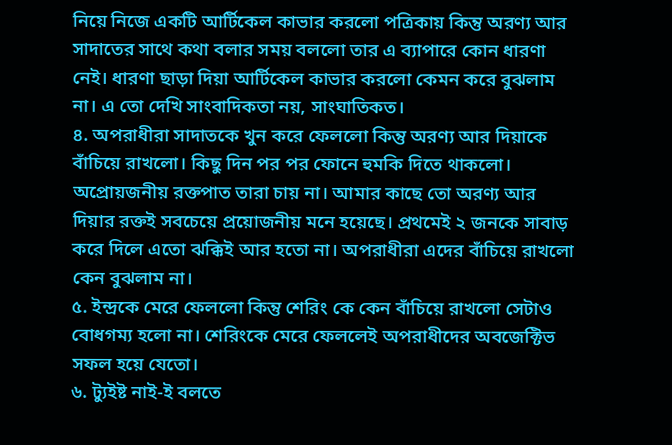নিয়ে নিজে একটি আর্টিকেল কাভার করলো পত্রিকায় কিন্তু অরণ্য আর সাদাতের সাথে কথা বলার সময় বললো তার এ ব্যাপারে কোন ধারণা নেই। ধারণা ছাড়া দিয়া আর্টিকেল কাভার করলো কেমন করে বুঝলাম না। এ তো দেখি সাংবাদিকতা নয়, সাংঘাতিকত।
৪. অপরাধীরা সাদাতকে খুন করে ফেললো কিন্তু অরণ্য আর দিয়াকে বাঁচিয়ে রাখলো। কিছু দিন পর পর ফোনে হুমকি দিতে থাকলো। অপ্রোয়জনীয় রক্তপাত তারা চায় না। আমার কাছে তো অরণ্য আর দিয়ার রক্তই সবচেয়ে প্রয়োজনীয় মনে হয়েছে। প্রথমেই ২ জনকে সাবাড় করে দিলে এতো ঝক্কিই আর হতো না। অপরাধীরা এদের বাঁচিয়ে রাখলো কেন বুঝলাম না।
৫. ইন্দ্রকে মেরে ফেললো কিন্তু শেরিং কে কেন বাঁচিয়ে রাখলো সেটাও বোধগম্য হলো না। শেরিংকে মেরে ফেললেই অপরাধীদের অবজেক্টিভ সফল হয়ে যেতো।
৬. ট্যুইষ্ট নাই-ই বলতে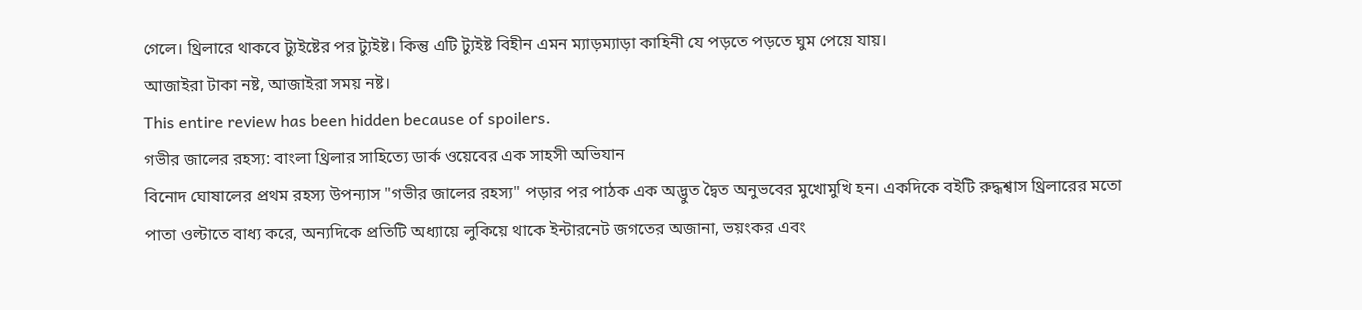গেলে। থ্রিলারে থাকবে ট্যুইষ্টের পর ট্যুইষ্ট। কিন্তু এটি ট্যুইষ্ট বিহীন এমন ম্যাড়ম্যাড়া কাহিনী যে পড়তে পড়তে ঘুম পেয়ে যায়।
আজাইরা টাকা নষ্ট, আজাইরা সময় নষ্ট।
This entire review has been hidden because of spoilers.
গভীর জালের রহস্য: বাংলা থ্রিলার সাহিত্যে ডার্ক ওয়েবের এক সাহসী অভিযান
বিনোদ ঘোষালের প্রথম রহস্য উপন্যাস "গভীর জালের রহস্য" পড়ার পর পাঠক এক অদ্ভুত দ্বৈত অনুভবের মুখোমুখি হন। একদিকে বইটি রুদ্ধশ্বাস থ্রিলারের মতো পাতা ওল্টাতে বাধ্য করে, অন্যদিকে প্রতিটি অধ্যায়ে লুকিয়ে থাকে ইন্টারনেট জগতের অজানা, ভয়ংকর এবং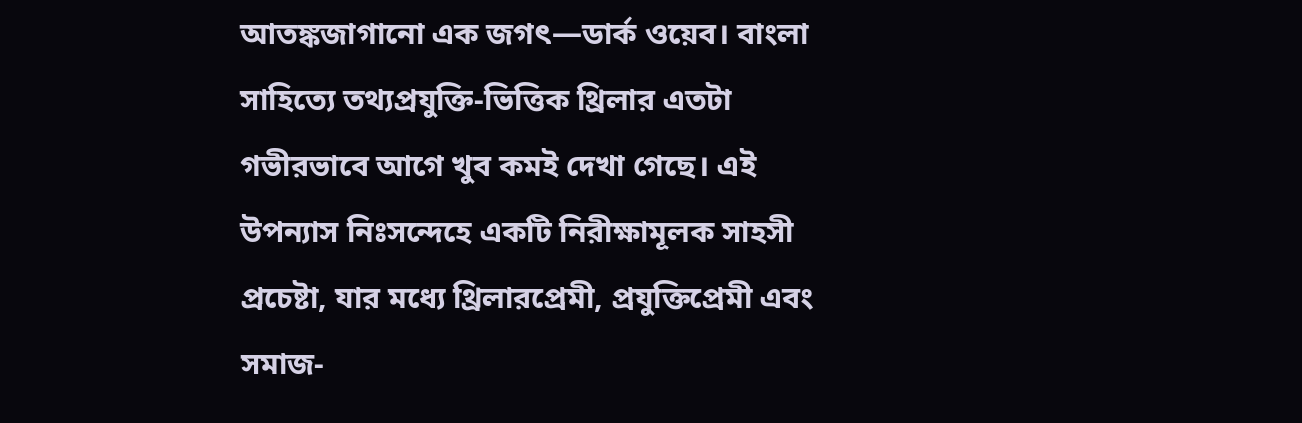আতঙ্কজাগানো এক জগৎ—ডার্ক ওয়েব। বাংলা সাহিত্যে তথ্যপ্রযুক্তি-ভিত্তিক থ্রিলার এতটা গভীরভাবে আগে খুব কমই দেখা গেছে। এই উপন্যাস নিঃসন্দেহে একটি নিরীক্ষামূলক সাহসী প্রচেষ্টা, যার মধ্যে থ্রিলারপ্রেমী, প্রযুক্তিপ্রেমী এবং সমাজ-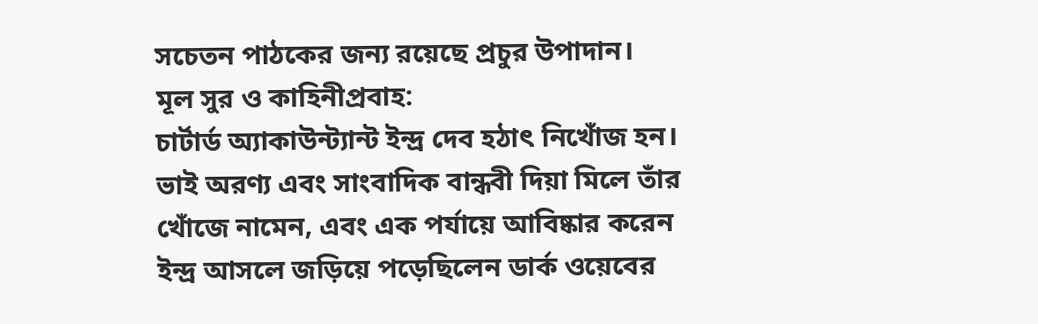সচেতন পাঠকের জন্য রয়েছে প্রচুর উপাদান।
মূল সুর ও কাহিনীপ্রবাহ:
চার্টার্ড অ্যাকাউন্ট্যান্ট ইন্দ্র দেব হঠাৎ নিখোঁজ হন। ভাই অরণ্য এবং সাংবাদিক বান্ধবী দিয়া মিলে তাঁর খোঁজে নামেন, এবং এক পর্যায়ে আবিষ্কার করেন ইন্দ্র আসলে জড়িয়ে পড়েছিলেন ডার্ক ওয়েবের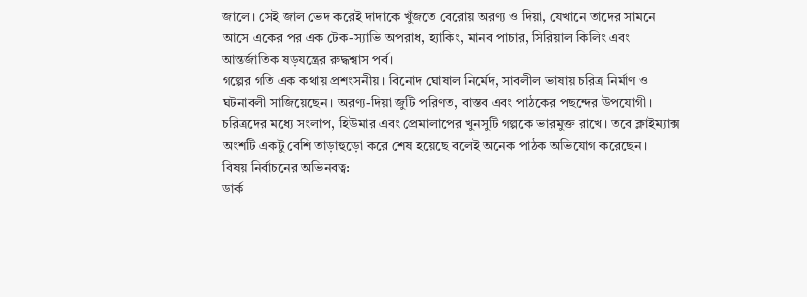জালে। সেই জাল ভেদ করেই দাদাকে খুঁজতে বেরোয় অরণ্য ও দিয়া, যেখানে তাদের সামনে আসে একের পর এক টেক-স্যাভি অপরাধ, হ্যাকিং, মানব পাচার, সিরিয়াল কিলিং এবং আন্তর্জাতিক ষড়যন্ত্রের রুদ্ধশ্বাস পর্ব।
গল্পের গতি এক কথায় প্রশংসনীয়। বিনোদ ঘোষাল নির্মেদ, সাবলীল ভাষায় চরিত্র নির্মাণ ও ঘটনাবলী সাজিয়েছেন। অরণ্য-দিয়া জুটি পরিণত, বাস্তব এবং পাঠকের পছন্দের উপযোগী। চরিত্রদের মধ্যে সংলাপ, হিউমার এবং প্রেমালাপের খুনসুটি গল্পকে ভারমুক্ত রাখে। তবে ক্লাইম্যাক্স অংশটি একটু বেশি তাড়াহুড়ো করে শেষ হয়েছে বলেই অনেক পাঠক অভিযোগ করেছেন।
বিষয় নির্বাচনের অভিনবত্ব:
ডার্ক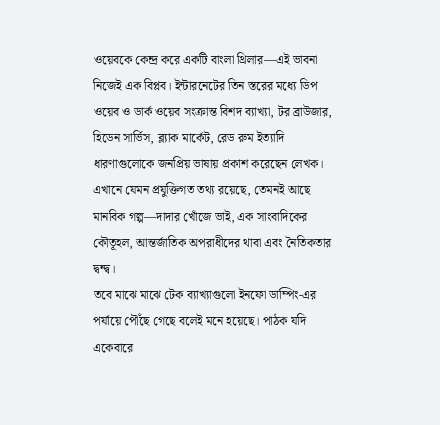ওয়েবকে কেন্দ্র করে একটি বাংলা থ্রিলার—এই ভাবনা নিজেই এক বিপ্লব। ইন্টারনেটের তিন স্তরের মধ্যে ডিপ ওয়েব ও ডার্ক ওয়েব সংক্রান্ত বিশদ ব্যাখ্যা, টর ব্রাউজার, হিডেন সার্ভিস, ব্ল্যাক মার্কেট, রেড রুম ইত্যাদি ধারণাগুলোকে জনপ্রিয় ভাষায় প্রকাশ করেছেন লেখক। এখানে যেমন প্রযুক্তিগত তথ্য রয়েছে, তেমনই আছে মানবিক গল্প—দাদার খোঁজে ভাই, এক সাংবাদিকের কৌতূহল, আন্তর্জাতিক অপরাধীদের থাবা এবং নৈতিকতার দ্বন্দ্ব।
তবে মাঝে মাঝে টেক ব্যাখ্যাগুলো ইনফো ডাম্পিং-এর পর্যায়ে পৌঁছে গেছে বলেই মনে হয়েছে। পাঠক যদি একেবারে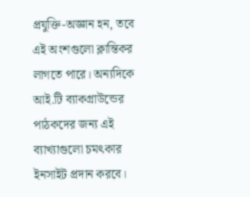প্রযুক্তি-অজ্ঞান হন, তবে এই অংশগুলো ক্লান্তিকর লাগতে পারে। অন্যদিকে আই.টি ব্যাকগ্রাউন্ডের পাঠকদের জন্য এই ব্যাখ্যাগুলো চমৎকার ইনসাইট প্রদান করবে।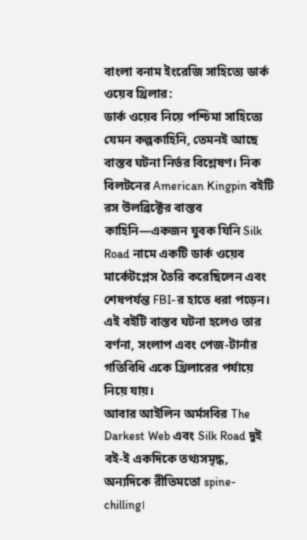বাংলা বনাম ইংরেজি সাহিত্যে ডার্ক ওয়েব থ্রিলার:
ডার্ক ওয়েব নিয়ে পশ্চিমা সাহিত্যে যেমন কল্পকাহিনি, তেমনই আছে বাস্তব ঘটনা নির্ভর বিশ্লেষণ। নিক বিলটনের American Kingpin বইটি রস উলব্রিক্টের বাস্তব কাহিনি—একজন যুবক যিনি Silk Road নামে একটি ডার্ক ওয়েব মার্কেটপ্লেস তৈরি করেছিলেন এবং শেষপর্যন্ত FBI-র হাতে ধরা পড়েন। এই বইটি বাস্তব ঘটনা হলেও তার বর্ণনা, সংলাপ এবং পেজ-টার্নার গতিবিধি একে থ্রিলারের পর্যায়ে নিয়ে যায়।
আবার আইলিন অর্মসবির The Darkest Web এবং Silk Road দুই বই-ই একদিকে তথ্যসমৃদ্ধ, অন্যদিকে রীতিমতো spine-chilling।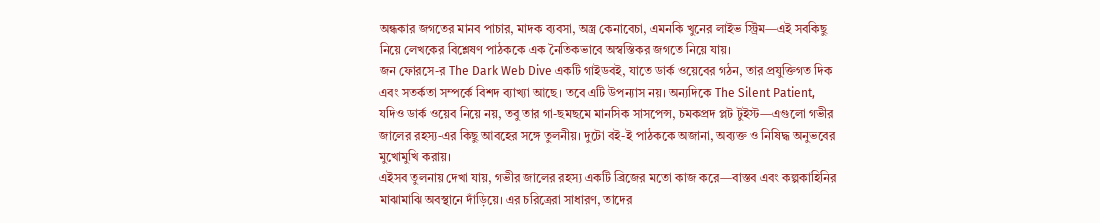অন্ধকার জগতের মানব পাচার, মাদক ব্যবসা, অস্ত্র কেনাবেচা, এমনকি খুনের লাইভ স্ট্রিম—এই সবকিছু নিয়ে লেখকের বিশ্লেষণ পাঠককে এক নৈতিকভাবে অস্বস্তিকর জগতে নিয়ে যায়।
জন ফোরসে-র The Dark Web Dive একটি গাইডবই, যাতে ডার্ক ওয়েবের গঠন, তার প্রযুক্তিগত দিক এবং সতর্কতা সম্পর্কে বিশদ ব্যাখ্যা আছে। তবে এটি উপন্যাস নয়। অন্যদিকে The Silent Patient, যদিও ডার্ক ওয়েব নিয়ে নয়, তবু তার গা-ছমছমে মানসিক সাসপেন্স, চমকপ্রদ প্লট টুইস্ট—এগুলো গভীর জালের রহস্য-এর কিছু আবহের সঙ্গে তুলনীয়। দুটো বই-ই পাঠককে অজানা, অব্যক্ত ও নিষিদ্ধ অনুভবের মুখোমুখি করায়।
এইসব তুলনায় দেখা যায়, গভীর জালের রহস্য একটি ব্রিজের মতো কাজ করে—বাস্তব এবং কল্পকাহিনির মাঝামাঝি অবস্থানে দাঁড়িয়ে। এর চরিত্রেরা সাধারণ, তাদের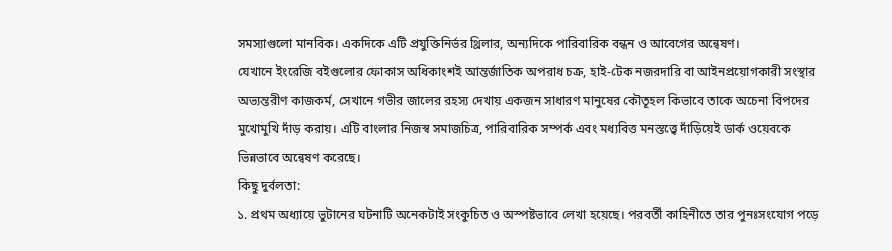সমস্যাগুলো মানবিক। একদিকে এটি প্রযুক্তিনির্ভর থ্রিলার, অন্যদিকে পারিবারিক বন্ধন ও আবেগের অন্বেষণ।
যেখানে ইংরেজি বইগুলোর ফোকাস অধিকাংশই আন্তর্জাতিক অপরাধ চক্র, হাই-টেক নজরদারি বা আইনপ্রয়োগকারী সংস্থার অভ্যন্তরীণ কাজকর্ম, সেখানে গভীর জালের রহস্য দেখায় একজন সাধারণ মানুষের কৌতূহল কিভাবে তাকে অচেনা বিপদের মুখোমুখি দাঁড় করায়। এটি বাংলার নিজস্ব সমাজচিত্র, পারিবারিক সম্পর্ক এবং মধ্যবিত্ত মনস্তত্ত্বে দাঁড়িয়েই ডার্ক ওয়েবকে ভিন্নভাবে অন্বেষণ করেছে।
কিছু দুর্বলতা:
১. প্রথম অধ্যায়ে ভুটানের ঘটনাটি অনেকটাই সংকুচিত ও অস্পষ্টভাবে লেখা হয়েছে। পরবর্তী কাহিনীতে তার পুনঃসংযোগ পড়ে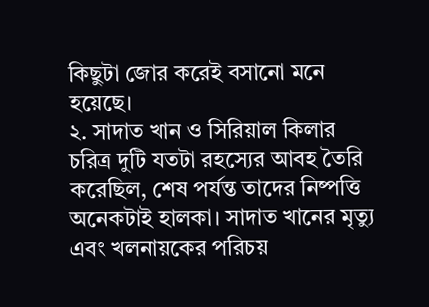কিছুটা জোর করেই বসানো মনে হয়েছে।
২. সাদাত খান ও সিরিয়াল কিলার চরিত্র দুটি যতটা রহস্যের আবহ তৈরি করেছিল, শেষ পর্যন্ত তাদের নিষ্পত্তি অনেকটাই হালকা। সাদাত খানের মৃত্যু এবং খলনায়কের পরিচয়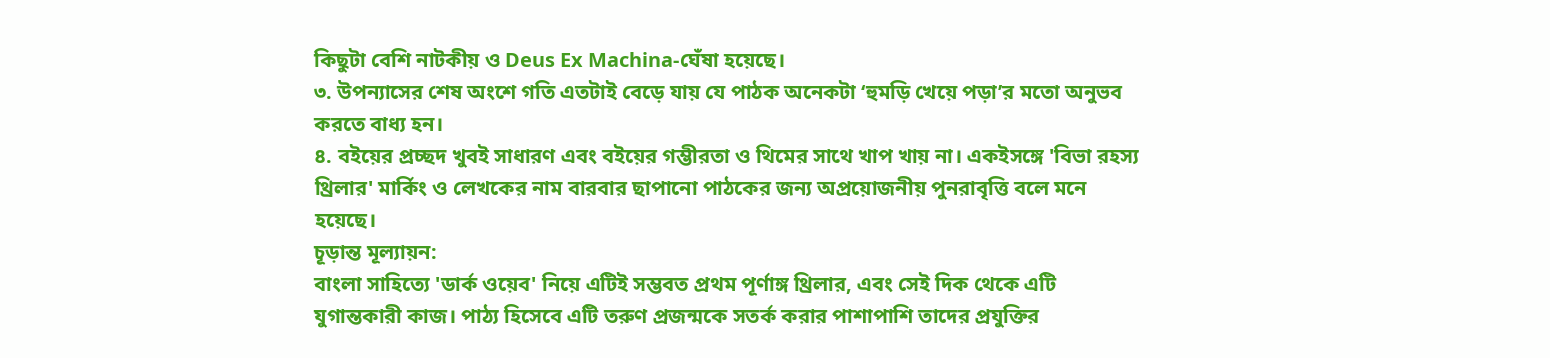কিছুটা বেশি নাটকীয় ও Deus Ex Machina-ঘেঁষা হয়েছে।
৩. উপন্যাসের শেষ অংশে গতি এতটাই বেড়ে যায় যে পাঠক অনেকটা ‘হুমড়ি খেয়ে পড়া’র মতো অনুভব করতে বাধ্য হন।
৪. বইয়ের প্রচ্ছদ খুবই সাধারণ এবং বইয়ের গম্ভীরতা ও থিমের সাথে খাপ খায় না। একইসঙ্গে 'বিভা রহস্য থ্রিলার' মার্কিং ও লেখকের নাম বারবার ছাপানো পাঠকের জন্য অপ্রয়োজনীয় পুনরাবৃত্তি বলে মনে হয়েছে।
চূড়ান্ত মূল্যায়ন:
বাংলা সাহিত্যে 'ডার্ক ওয়েব' নিয়ে এটিই সম্ভবত প্রথম পূর্ণাঙ্গ থ্রিলার, এবং সেই দিক থেকে এটি যুগান্তকারী কাজ। পাঠ্য হিসেবে এটি তরুণ প্রজন্মকে সতর্ক করার পাশাপাশি তাদের প্রযুক্তির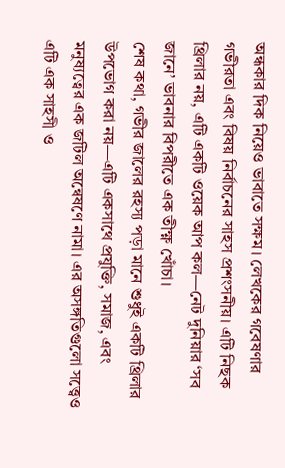অন্ধকার দিক নিয়েও ভাবাতে সক্ষম। লেখকের গবেষণার গভীরতা এবং বিষয় নির্বাচনের সাহস প্রশংসনীয়। এটি নিছক থ্রিলার নয়, এটি একটি ওয়েক আপ কল—নেট দুনিয়ার ‘সব জানে’ ভাবনার বিপরীতে এক তীক্ষ্ণ খোঁচা।
শেষ কথা, গভীর জালের রহস্য পড়া মানে শুধুই একটি থ্রিলার উপভোগ করা নয়—এটি একসাথে প্রযুক্তি, সমাজ, এবং মনুষ্যত্বের এক জটিল অন্বেষণে নামা। এর অসঙ্গতিগুলো সত্ত্বেও এটি এক সাহসী ও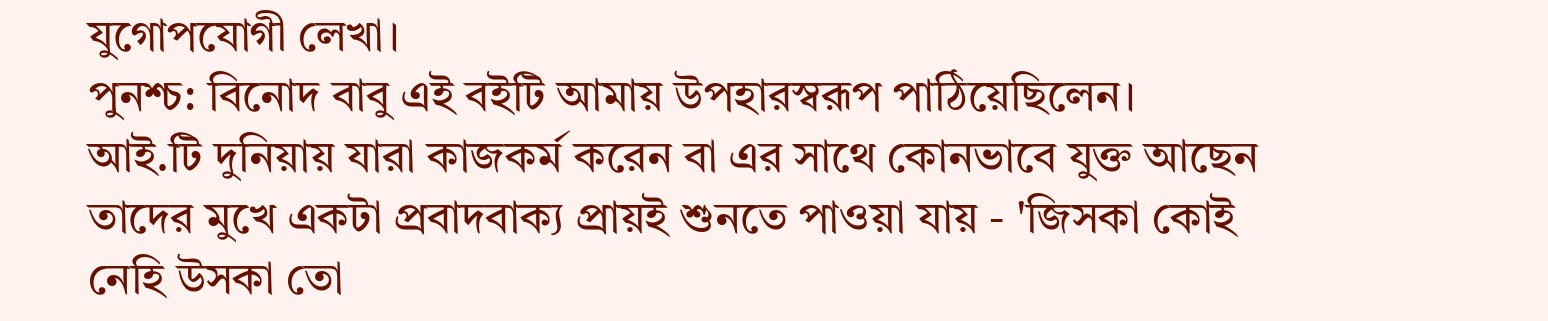যুগোপযোগী লেখা।
পুনশ্চ: বিনোদ বাবু এই বইটি আমায় উপহারস্বরূপ পাঠিয়েছিলেন।
আই.টি দুনিয়ায় যারা কাজকর্ম করেন বা এর সাথে কোনভাবে যুক্ত আছেন তাদের মুখে একটা প্রবাদবাক্য প্রায়ই শুনতে পাওয়া যায় - 'জিসকা কোই নেহি উসকা তো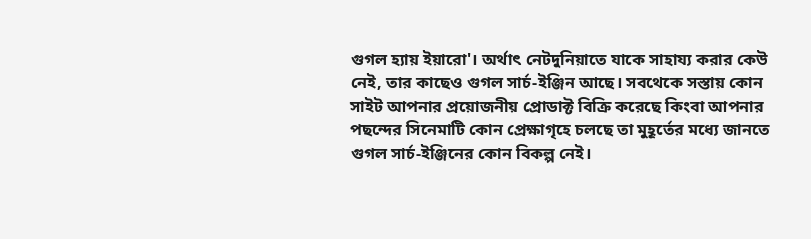গুগল হ্যায় ইয়ারো'। অর্থাৎ নেটদুনিয়াতে যাকে সাহায্য করার কেউ নেই, তার কাছেও গুগল সার্চ-ইঞ্জিন আছে। সবথেকে সস্তায় কোন সাইট আপনার প্রয়োজনীয় প্রোডাক্ট বিক্রি করেছে কিংবা আপনার পছন্দের সিনেমাটি কোন প্রেক্ষাগৃহে চলছে তা মুহূর্তের মধ্যে জানতে গুগল সার্চ-ইঞ্জিনের কোন বিকল্প নেই।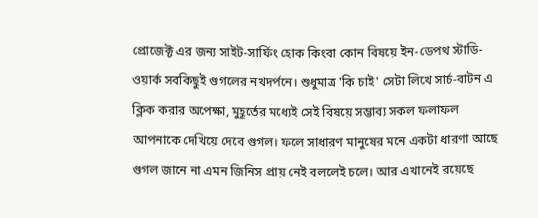প্রোজেক্ট এর জন্য সাইট-সার্ফিং হোক কিংবা কোন বিষয়ে ইন-ডেপথ স্টাডি-ওয়ার্ক সবকিছুই গুগলের নখদর্পনে। শুধুমাত্র 'কি চাই' সেটা লিখে সার্চ-বাটন এ ক্লিক করার অপেক্ষা, মুহূর্তের মধ্যেই সেই বিষয়ে সম্ভাব্য সকল ফলাফল আপনাকে দেখিয়ে দেবে গুগল। ফলে সাধারণ মানুষের মনে একটা ধারণা আছে গুগল জানে না এমন জিনিস প্রায় নেই বললেই চলে। আর এখানেই রয়েছে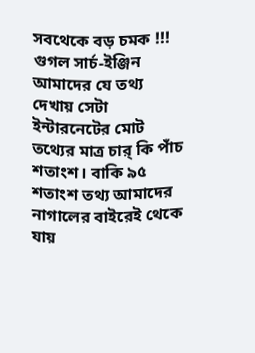সবথেকে বড় চমক !!!
গুগল সার্চ-ইঞ্জিন আমাদের যে তথ্য দেখায় সেটা ইন্টারনেটের মোট তথ্যের মাত্র চার্ কি পাঁচ শতাংশ। বাকি ৯৫ শতাংশ তথ্য আমাদের নাগালের বাইরেই থেকে যায়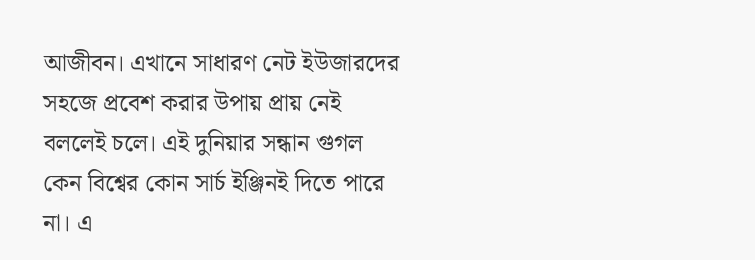আজীবন। এখানে সাধারণ নেট ইউজারদের সহজে প্রবেশ করার উপায় প্রায় নেই বললেই চলে। এই দুনিয়ার সন্ধান গুগল কেন বিশ্বের কোন সার্চ ইঞ্জিনই দিতে পারে না। এ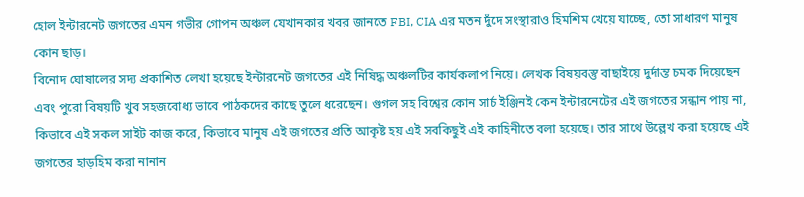হোল ইন্টারনেট জগতের এমন গভীর গোপন অঞ্চল যেখানকার খবর জানতে FBI, CIA এর মতন দুঁদে সংস্থারাও হিমশিম খেয়ে যাচ্ছে, তো সাধারণ মানুষ কোন ছাড়।
বিনোদ ঘোষালের সদ্য প্রকাশিত লেখা হয়েছে ইন্টারনেট জগতের এই নিষিদ্ধ অঞ্চলটির কার্যকলাপ নিয়ে। লেখক বিষয়বস্তু বাছাইয়ে দুর্দান্ত চমক দিয়েছেন এবং পুরো বিষয়টি খুব সহজবোধ্য ভাবে পাঠকদের কাছে তুলে ধরেছেন। গুগল সহ বিশ্বের কোন সার্চ ইঞ্জিনই কেন ইন্টারনেটের এই জগতের সন্ধান পায় না, কিভাবে এই সকল সাইট কাজ করে, কিভাবে মানুষ এই জগতের প্রতি আকৃষ্ট হয় এই সবকিছুই এই কাহিনীতে বলা হয়েছে। তার সাথে উল্লেখ করা হয়েছে এই জগতের হাড়হিম করা নানান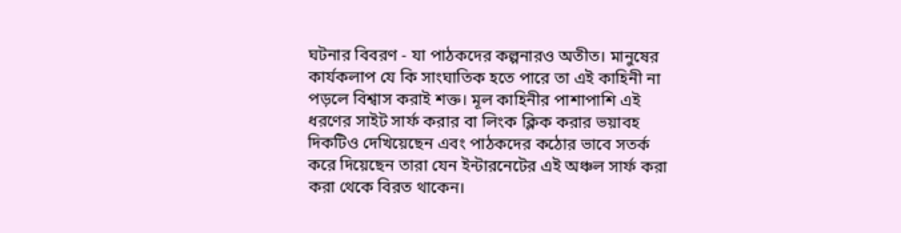ঘটনার বিবরণ - যা পাঠকদের কল্পনারও অতীত। মানুষের কার্যকলাপ যে কি সাংঘাতিক হতে পারে তা এই কাহিনী না পড়লে বিশ্বাস করাই শক্ত। মূল কাহিনীর পাশাপাশি এই ধরণের সাইট সার্ফ করার বা লিংক ক্লিক করার ভয়াবহ দিকটিও দেখিয়েছেন এবং পাঠকদের কঠোর ভাবে সতর্ক করে দিয়েছেন তারা যেন ইন্টারনেটের এই অঞ্চল সার্ফ করা করা থেকে বিরত থাকেন।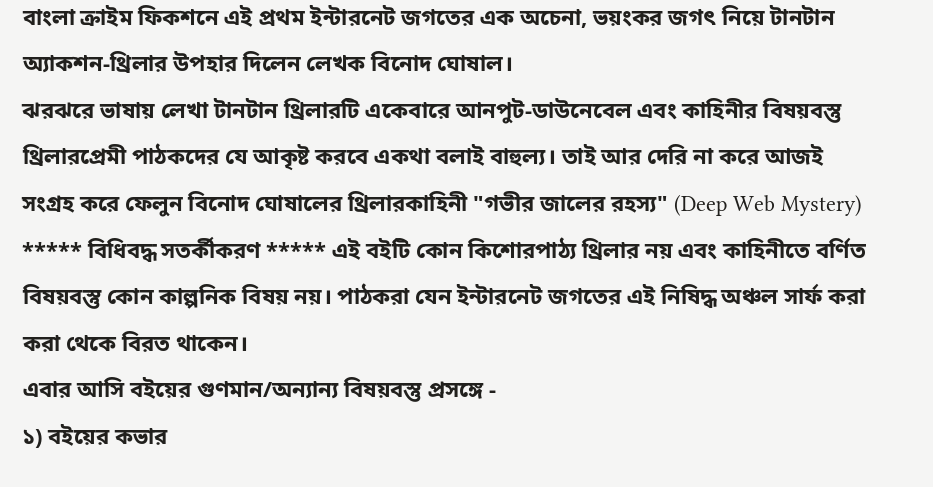বাংলা ক্রাইম ফিকশনে এই প্রথম ইন্টারনেট জগতের এক অচেনা, ভয়ংকর জগৎ নিয়ে টানটান অ্যাকশন-থ্রিলার উপহার দিলেন লেখক বিনোদ ঘোষাল।
ঝরঝরে ভাষায় লেখা টানটান থ্রিলারটি একেবারে আনপুট-ডাউনেবেল এবং কাহিনীর বিষয়বস্তু থ্রিলারপ্রেমী পাঠকদের যে আকৃষ্ট করবে একথা বলাই বাহুল্য। তাই আর দেরি না করে আজই সংগ্রহ করে ফেলুন বিনোদ ঘোষালের থ্রিলারকাহিনী "গভীর জালের রহস্য" (Deep Web Mystery)
***** বিধিবদ্ধ সতর্কীকরণ ***** এই বইটি কোন কিশোরপাঠ্য থ্রিলার নয় এবং কাহিনীতে বর্ণিত বিষয়বস্তু কোন কাল্পনিক বিষয় নয়। পাঠকরা যেন ইন্টারনেট জগতের এই নিষিদ্ধ অঞ্চল সার্ফ করা করা থেকে বিরত থাকেন।
এবার আসি বইয়ের গুণমান/অন্যান্য বিষয়বস্তু প্রসঙ্গে -
১) বইয়ের কভার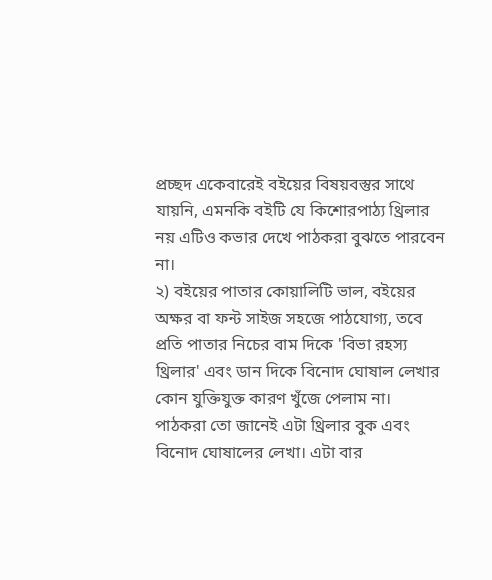প্রচ্ছদ একেবারেই বইয়ের বিষয়বস্তুর সাথে যায়নি, এমনকি বইটি যে কিশোরপাঠ্য থ্রিলার নয় এটিও কভার দেখে পাঠকরা বুঝতে পারবেন না।
২) বইয়ের পাতার কোয়ালিটি ভাল, বইয়ের অক্ষর বা ফন্ট সাইজ সহজে পাঠযোগ্য, তবে প্রতি পাতার নিচের বাম দিকে 'বিভা রহস্য থ্রিলার' এবং ডান দিকে বিনোদ ঘোষাল লেখার কোন যুক্তিযুক্ত কারণ খুঁজে পেলাম না। পাঠকরা তো জানেই এটা থ্রিলার বুক এবং বিনোদ ঘোষালের লেখা। এটা বার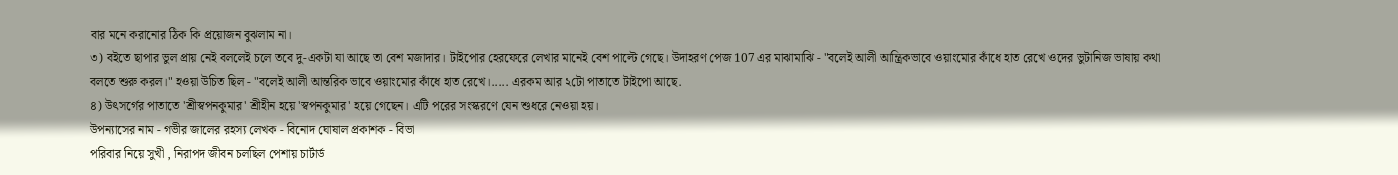বার মনে করানোর ঠিক কি প্রয়োজন বুঝলাম না।
৩) বইতে ছাপার ভুল প্রায় নেই বললেই চলে তবে দু-একটা যা আছে তা বেশ মজাদার। টাইপোর হেরফেরে লেখার মানেই বেশ পাল্টে গেছে। উদাহরণ পেজ 107 এর মাঝামাঝি - "বলেই আলী আন্ত্রিকভাবে ওয়াংমোর কাঁধে হাত রেখে ওদের ভুটানিজ ভাষায় কথা বলতে শুরু করল।" হওয়া উচিত ছিল - "বলেই আলী আন্তরিক ভাবে ওয়াংমোর কাঁধে হাত রেখে।..... এরকম আর ২টো পাতাতে টাইপো আছে.
৪) উৎসর্গের পাতাতে 'শ্রীস্বপনকুমার' শ্রীহীন হয়ে 'স্বপনকুমার' হয়ে গেছেন। এটি পরের সংস্করণে যেন শুধরে নেওয়া হয়।
উপন্যাসের নাম - গভীর জালের রহস্য লেখক - বিনোদ ঘোষাল প্রকাশক - বিভা
পরিবার নিয়ে সুখী , নিরাপদ জীবন চলছিল পেশায় চার্টার্ড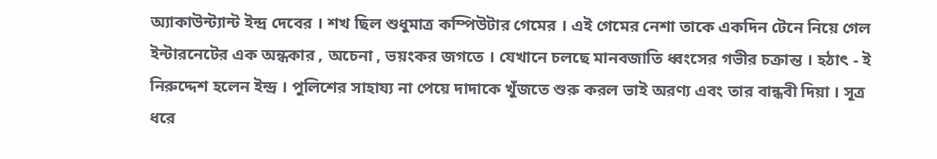অ্যাকাউন্ট্যান্ট ইন্দ্র দেবের । শখ ছিল শুধুমাত্র কম্পিউটার গেমের । এই গেমের নেশা তাকে একদিন টেনে নিয়ে গেল ইন্টারনেটের এক অন্ধকার , অচেনা , ভয়ংকর জগতে । যেখানে চলছে মানবজাতি ধ্বংসের গভীর চক্রান্ত । হঠাৎ - ই নিরুদ্দেশ হলেন ইন্দ্র । পুলিশের সাহায্য না পেয়ে দাদাকে খুঁজতে শুরু করল ভাই অরণ্য এবং তার বান্ধবী দিয়া । সূত্র ধরে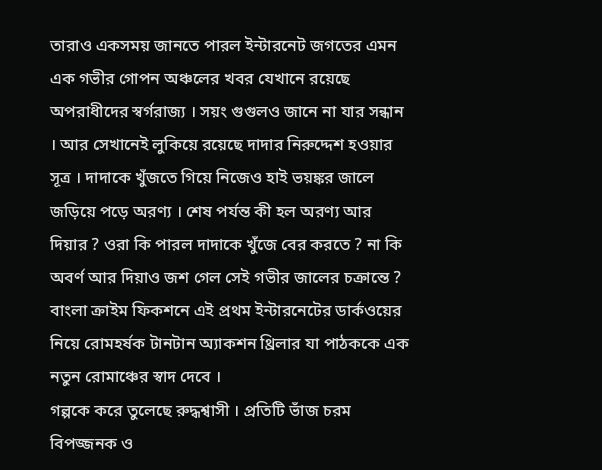তারাও একসময় জানতে পারল ইন্টারনেট জগতের এমন এক গভীর গোপন অঞ্চলের খবর যেখানে রয়েছে অপরাধীদের স্বর্গরাজ্য । সয়ং গুগুলও জানে না যার সন্ধান । আর সেখানেই লুকিয়ে রয়েছে দাদার নিরুদ্দেশ হওয়ার সূত্র । দাদাকে খুঁজতে গিয়ে নিজেও হাই ভয়ঙ্কর জালে জড়িয়ে পড়ে অরণ্য । শেষ পর্যন্ত কী হল অরণ্য আর দিয়ার ? ওরা কি পারল দাদাকে খুঁজে বের করতে ? না কি অবর্ণ আর দিয়াও জশ গেল সেই গভীর জালের চক্রান্তে ? বাংলা ক্রাইম ফিকশনে এই প্রথম ইন্টারনেটের ডার্কওয়ের নিয়ে রোমহর্ষক টানটান অ্যাকশন থ্রিলার যা পাঠককে এক নতুন রোমাঞ্চের স্বাদ দেবে ।
গল্পকে করে তুলেছে রুদ্ধশ্বাসী । প্রতিটি ভাঁজ চরম বিপজ্জনক ও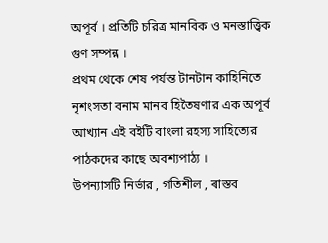অপূর্ব । প্রতিটি চরিত্র মানবিক ও মনস্তাত্ত্বিক গুণ সম্পন্ন ।
প্রথম থেকে শেষ পর্যন্ত টানটান কাহিনিতে নৃশংসতা বনাম মানব হিতৈষণার এক অপূর্ব আখ্যান এই বইটি বাংলা রহস্য সাহিত্যের পাঠকদের কাছে অবশ্যপাঠ্য ।
উপন্যাসটি নির্ভার , গতিশীল , ৰাস্তব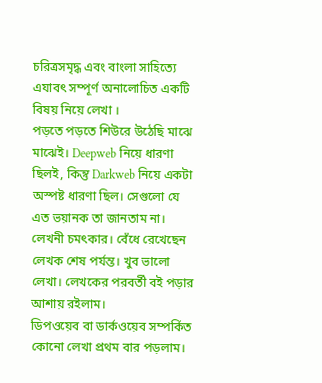চরিত্রসমৃদ্ধ এবং বাংলা সাহিত্যে এযাবৎ সম্পূর্ণ অনালোচিত একটি বিষয় নিয়ে লেখা ।
পড়তে পড়তে শিউরে উঠেছি মাঝে মাঝেই। Deepweb নিয়ে ধারণা ছিলই, কিন্তু Darkweb নিয়ে একটা অস্পষ্ট ধারণা ছিল। সেগুলো যে এত ভয়ানক তা জানতাম না। লেখনী চমৎকার। বেঁধে রেখেছেন লেখক শেষ পর্যন্ত। খুব ভালো লেখা। লেখকের পরবর্তী বই পড়ার আশায় রইলাম।
ডিপওয়েব বা ডার্কওয়েব সম্পর্কিত কোনো লেখা প্রথম বার পড়লাম।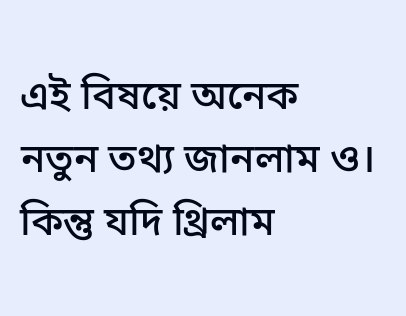এই বিষয়ে অনেক নতুন তথ্য জানলাম ও। কিন্তু যদি থ্রিলাম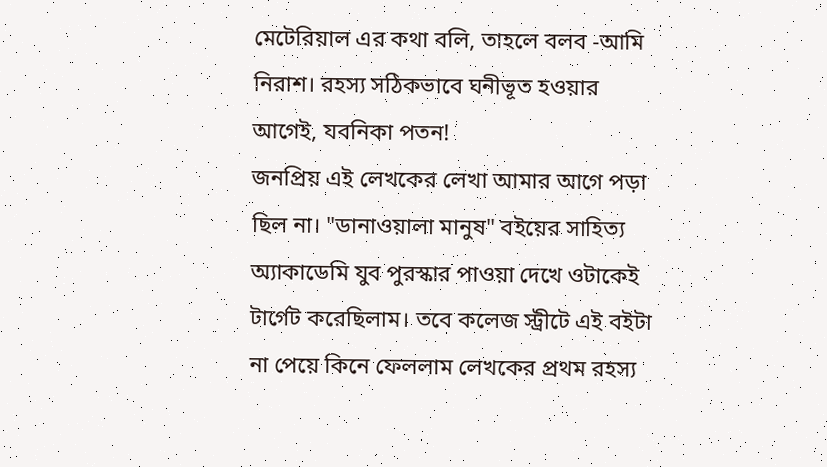মেটেরিয়াল এর কথা বলি, তাহলে বলব -আমি নিরাশ। রহস্য সঠিকভাবে ঘনীভূত হওয়ার আগেই, যবনিকা পতন!
জনপ্রিয় এই লেখকের লেখা আমার আগে পড়া ছিল না। "ডানাওয়ালা মানুষ" বইয়ের সাহিত্য অ্যাকাডেমি যুব পুরস্কার পাওয়া দেখে ওটাকেই টার্গেট করেছিলাম। তবে কলেজ স্ট্রীটে এই বইটা না পেয়ে কিনে ফেললাম লেখকের প্রথম রহস্য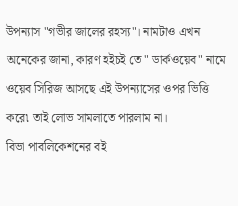উপন্যাস "গভীর জালের রহস্য"। নামটাও এখন অনেকের জানা, কারণ হইচই তে " ডার্কওয়েব" নামে ওয়েব সিরিজ আসছে এই উপন্যাসের ওপর ভিত্তি করে৷ তাই লোভ সামলাতে পারলাম না।
বিভা পাবলিকেশনের বই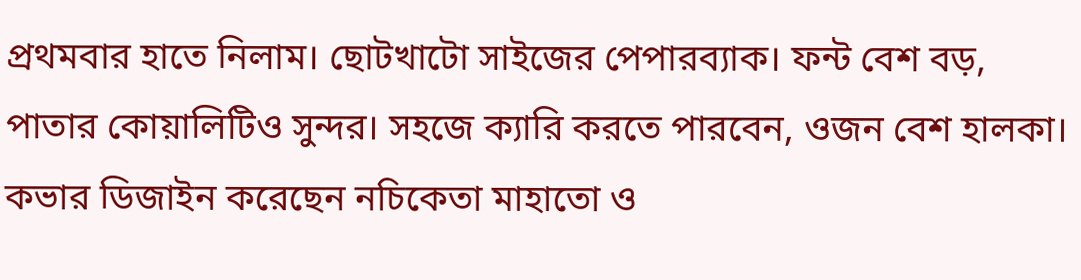প্রথমবার হাতে নিলাম। ছোটখাটো সাইজের পেপারব্যাক। ফন্ট বেশ বড়, পাতার কোয়ালিটিও সুন্দর। সহজে ক্যারি করতে পারবেন, ওজন বেশ হালকা। কভার ডিজাইন করেছেন নচিকেতা মাহাতো ও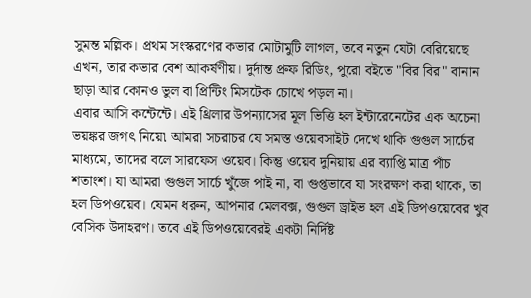সুমন্ত মল্লিক। প্রথম সংস্করণের কভার মোটামুটি লাগল, তবে নতুন যেটা বেরিয়েছে এখন, তার কভার বেশ আকর্ষণীয়। দুর্দান্ত প্রুফ রিডিং, পুরো বইতে "বির বির" বানান ছাড়া আর কোনও ভুল বা প্রিন্টিং মিসটেক চোখে পড়ল না।
এবার আসি কন্টেন্টে। এই থ্রিলার উপন্যাসের মূল ভিত্তি হল ইন্টারেনেটের এক অচেনা ভয়ঙ্কর জগৎ নিয়ে৷ আমরা সচরাচর যে সমস্ত ওয়েবসাইট দেখে থাকি গুগুল সার্চের মাধ্যমে, তাদের বলে সারফেস ওয়েব। কিন্তু ওয়েব দুনিয়ায় এর ব্যাপ্তি মাত্র পাঁচ শতাংশ। যা আমরা গুগুল সার্চে খুঁজে পাই না, বা গুপ্তভাবে যা সংরক্ষণ করা থাকে, তা হল ডিপওয়েব। যেমন ধরুন, আপনার মেলবক্স, গুগুল ড্রাইভ হল এই ডিপওয়েবের খুব বেসিক উদাহরণ। তবে এই ডিপওয়েবেরই একটা নির্দিষ্ট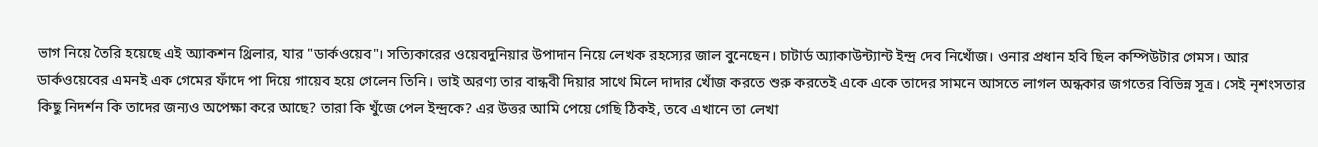ভাগ নিয়ে তৈরি হয়েছে এই অ্যাকশন থ্রিলার, যার "ডার্কওয়েব"। সত্যিকারের ওয়েবদুনিয়ার উপাদান নিয়ে লেখক রহস্যের জাল বুনেছেন। চাটার্ড অ্যাকাউন্ট্যান্ট ইন্দ্র দেব নিখোঁজ। ওনার প্রধান হবি ছিল কম্পিউটার গেমস। আর ডার্কওয়েবের এমনই এক গেমের ফাঁদে পা দিয়ে গায়েব হয়ে গেলেন তিনি। ভাই অরণ্য তার বান্ধবী দিয়ার সাথে মিলে দাদার খোঁজ করতে শুরু করতেই একে একে তাদের সামনে আসতে লাগল অন্ধকার জগতের বিভিন্ন সূত্র। সেই নৃশংসতার কিছু নিদর্শন কি তাদের জন্যও অপেক্ষা করে আছে? তারা কি খুঁজে পেল ইন্দ্রকে? এর উত্তর আমি পেয়ে গেছি ঠিকই, তবে এখানে তা লেখা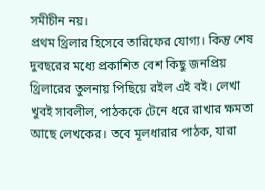সমীচীন নয়।
প্রথম থ্রিলার হিসেবে তারিফের যোগ্য। কিন্তু শেষ দুবছরের মধ্যে প্রকাশিত বেশ কিছু জনপ্রিয় থ্রিলারের তুলনায় পিছিয়ে রইল এই বই। লেখা খুবই সাবলীল, পাঠককে টেনে ধরে রাখার ক্ষমতা আছে লেখকের। তবে মূলধারার পাঠক, যারা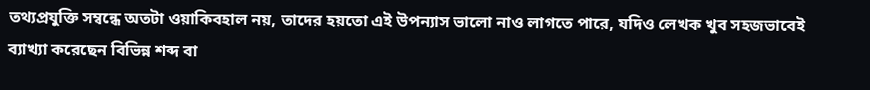তথ্যপ্রযুক্তি সম্বন্ধে অতটা ওয়াকিবহাল নয়, তাদের হয়তো এই উপন্যাস ভালো নাও লাগতে পারে, যদিও লেখক খুব সহজভাবেই ব্যাখ্যা করেছেন বিভিন্ন শব্দ বা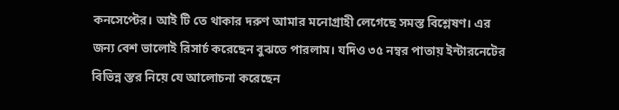কনসেপ্টের। আই টি তে থাকার দরুণ আমার মনোগ্রাহী লেগেছে সমস্ত বিশ্লেষণ। এর জন্য বেশ ভালোই রিসার্চ করেছেন বুঝতে পারলাম। যদিও ৩৫ নম্বর পাতায় ইন্টারনেটের বিভিন্ন স্তর নিয়ে যে আলোচনা করেছেন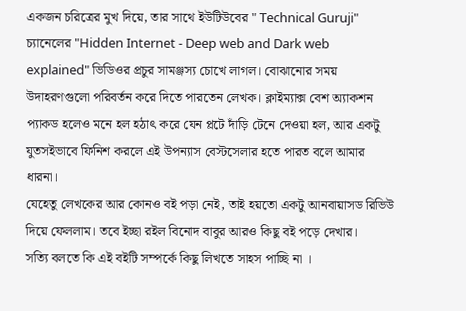একজন চরিত্রের মুখ দিয়ে, তার সাথে ইউটিউবের " Technical Guruji" চ্যানেলের "Hidden Internet - Deep web and Dark web explained" ভিডিওর প্রচুর সামঞ্জস্য চোখে লাগল। বোঝানোর সময় উদাহরণগুলো পরিবর্তন করে দিতে পারতেন লেখক। ক্লাইম্যাক্স বেশ অ্যাকশন প্যাকড হলেও মনে হল হঠাৎ করে যেন প্লটে দাঁড়ি টেনে দেওয়া হল, আর একটু যুতসইভাবে ফিনিশ করলে এই উপন্যাস বেস্টসেলার হতে পারত বলে আমার ধারনা।
যেহেতু লেখকের আর কোনও বই পড়া নেই, তাই হয়তো একটু আনবায়াসড রিভিউ দিয়ে ফেললাম। তবে ইচ্ছা রইল বিনোদ বাবুর আরও কিছু বই পড়ে দেখার।
সত্যি বলতে কি এই বইটি সম্পর্কে কিছু লিখতে সাহস পাচ্ছি না ।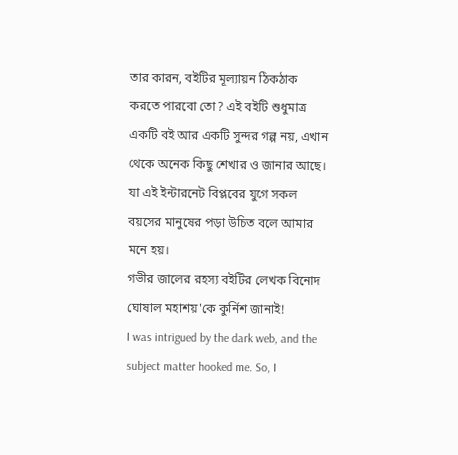তার কারন, বইটির মূল্যায়ন ঠিকঠাক করতে পারবো তো? এই বইটি শুধুমাত্র একটি বই আর একটি সুন্দর গল্প নয়, এখান থেকে অনেক কিছু শেখার ও জানার আছে। যা এই ইন্টারনেট বিপ্লবের যুগে সকল বয়সের মানুষের পড়া উচিত বলে আমার মনে হয়।
গভীর জালের রহস্য বইটির লেখক বিনোদ ঘোষাল মহাশয়'কে কুর্নিশ জানাই!
I was intrigued by the dark web, and the subject matter hooked me. So, I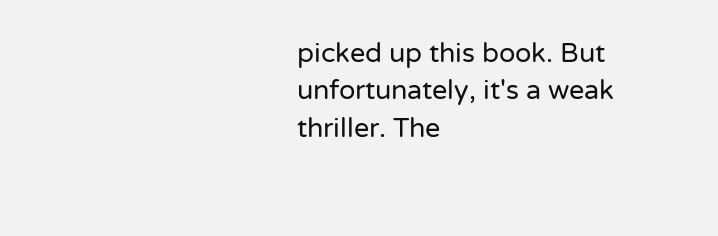picked up this book. But unfortunately, it's a weak thriller. The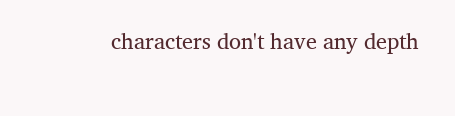characters don't have any depth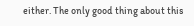either. The only good thing about this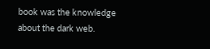book was the knowledge about the dark web.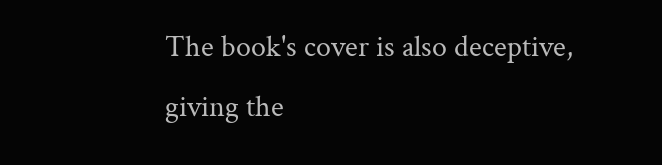The book's cover is also deceptive, giving the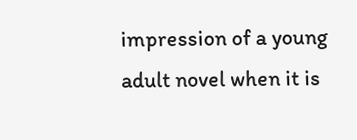impression of a young adult novel when it is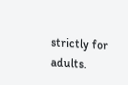strictly for adults.